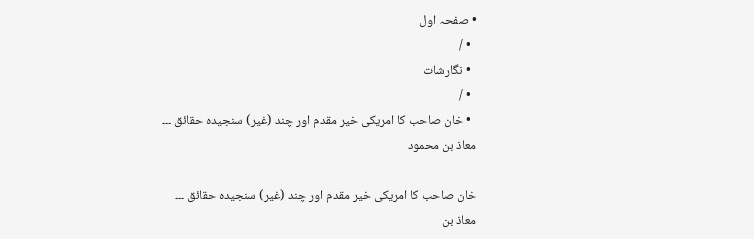• صفحہ اول
  • /
  • نگارشات
  • /
  • خان صاحب کا امریکی خیر مقدم اور چند (غیر) سنجیدہ حقائق ۔۔۔ معاذ بن محمود

خان صاحب کا امریکی خیر مقدم اور چند (غیر) سنجیدہ حقائق ۔۔۔ معاذ بن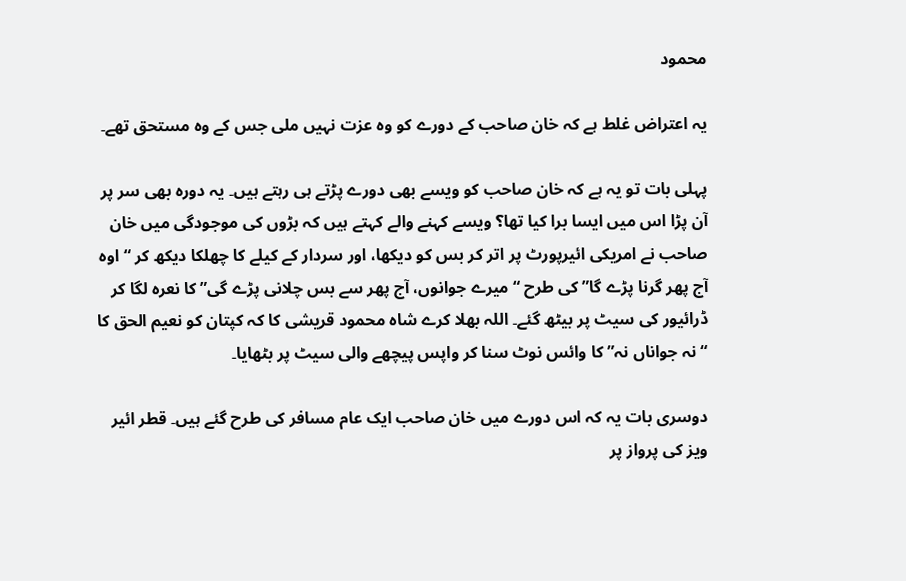محمود

یہ اعتراض غلط ہے کہ خان صاحب کے دورے کو وہ عزت نہیں ملی جس کے وہ مستحق تھے۔

پہلی بات تو یہ ہے کہ خان صاحب کو ویسے بھی دورے پڑتے ہی رہتے ہیں۔ یہ دورہ بھی سر پر آن پڑا اس میں ایسا برا کیا تھا؟ ویسے کہنے والے کہتے ہیں کہ بڑوں کی موجودگی میں خان صاحب نے امریکی ائیرپورٹ پر اتر کر بس کو دیکھا، اور سردار کے کیلے کا چھلکا دیکھ کر “اوہ آج پھر گرنا پڑے گا” کی طرح “میرے جوانوں، آج پھر سے بس چلانی پڑے گی” کا نعرہ لگا کر ڈرائیور کی سیٹ پر بیٹھ گئے۔ اللہ بھلا کرے شاہ محمود قریشی کا کہ کپتان کو نعیم الحق کا “نہ جواناں نہ” کا وائس نوٹ سنا کر واپس پیچھے والی سیٹ پر بٹھایا۔

دوسری بات یہ کہ اس دورے میں خان صاحب ایک عام مسافر کی طرح گئے ہیں۔ قطر ائیر ویز کی پرواز پر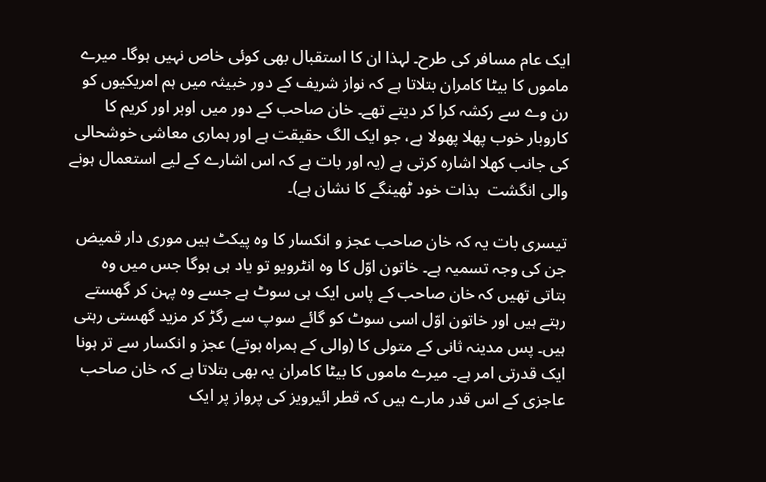ایک عام مسافر کی طرح۔ لہذا ان کا استقبال بھی کوئی خاص نہیں ہوگا۔ میرے ماموں کا بیٹا کامران بتلاتا ہے کہ نواز شریف کے دور خبیثہ میں ہم امریکیوں کو رن وے سے رکشہ کرا کر دیتے تھے۔ خان صاحب کے دور میں اوبر اور کریم کا کاروبار خوب پھلا پھولا ہے، جو ایک الگ حقیقت ہے اور ہماری معاشی خوشحالی کی جانب کھلا اشارہ کرتی ہے (یہ اور بات ہے کہ اس اشارے کے لیے استعمال ہونے والی انگشت  بذات خود ٹھینگے کا نشان ہے)۔

تیسری بات یہ کہ خان صاحب عجز و انکسار کا وہ پیکٹ ہیں موری دار قمیض جن کی وجہ تسمیہ ہے۔ خاتون اوّل کا وہ انٹرویو تو یاد ہی ہوگا جس میں وہ بتاتی تھیں کہ خان صاحب کے پاس ایک ہی سوٹ ہے جسے وہ پہن کر گھستے رہتے ہیں اور خاتون اوّل اسی سوٹ کو گائے سوپ سے رگڑ کر مزید گھستی رہتی ہیں۔ پس مدینہ ثانی کے متولی کا (والی کے ہمراہ ہوتے) عجز و انکسار سے تر ہونا ایک قدرتی امر ہے۔ میرے ماموں کا بیٹا کامران یہ بھی بتلاتا ہے کہ خان صاحب عاجزی کے اس قدر مارے ہیں کہ قطر ائیرویز کی پرواز پر ایک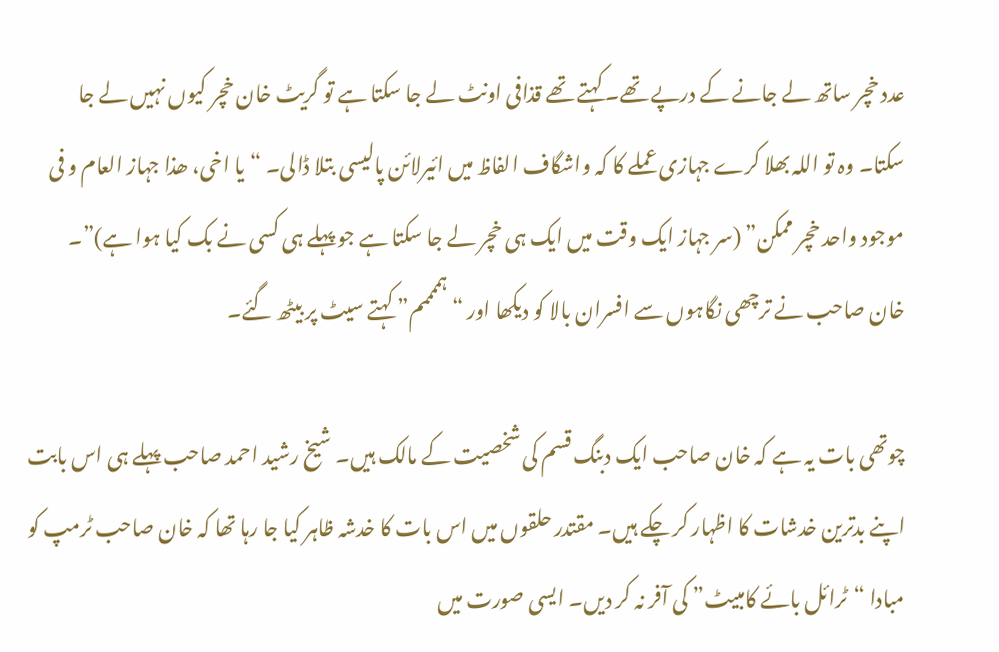عدد خچر ساتھ لے جانے کے درپے تھے۔ کہتے تھے قذافی اونٹ لے جا سکتا ہے تو گریٹ خان خچر کیوں نہیں لے جا سکتا۔ وہ تو اللہ بھلا کرے جہازی عملے کا کہ واشگاف الفاظ میں ائیرلائن پالیسی بتلا ڈالی۔ “یا اخی، ھذا جہاز العام و فی موجود واحد خچر ممکن” (سر جہاز ایک وقت میں ایک ہی خچر لے جا سکتا ہے جو پہلے ہی کسی نے بک کیا ہوا ہے)”۔ خان صاحب نے ترچھی نگاہوں سے افسران بالا کو دیکھا اور “ہممممم” کہتے سیٹ پر بیٹھ گئے۔

چوتھی بات یہ ہے کہ خان صاحب ایک دبنگ قسم کی شخصیت کے مالک ہیں۔ شیخ رشید احمد صاحب پہلے ہی اس بابت اپنے بدترین خدشات کا اظہار کر چکے ہیں۔ مقتدر حلقوں میں اس بات کا خدشہ ظاہر کیا جا رہا تھا کہ خان صاحب ٹرمپ کو مبادا “ٹرائل بائے کامبیٹ” کی آفر نہ کر دیں۔ ایسی صورت میں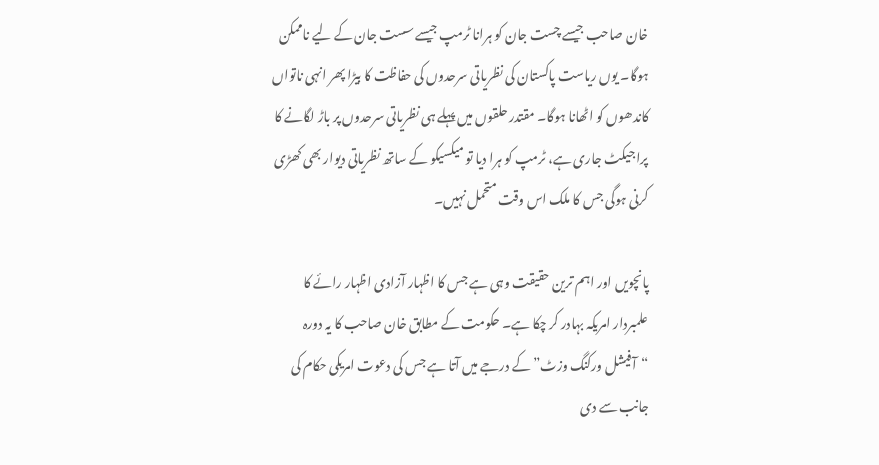خان صاحب جیسے چست جان کو ہرانا ٹرمپ جیسے سست جان کے لیے ناممکن ہوگا۔ یوں ریاست پاکستان کی نظریاتی سرحدوں کی حفاظت کا بیڑا پھر انہی ناتواں کاندھوں کو اٹھانا ہوگا۔ مقتدر حلقوں میں پہلے ہی نظریاتی سرحدوں پر باڑ لگانے کا پراجیکٹ جاری ہے، ٹرمپ کو ہرا دیا تو میکسیکو کے ساتھ نظریاتی دیوار بھی کھڑی کرنی ہوگی جس کا ملک اس وقت متحمل نہیں۔

پانچویں اور اہم ترین حقیقت وہی ہے جس کا اظہار آزادی اظہار رائے کا علمبردار امریکہ بہادر کر چکا ہے۔ حکومت کے مطابق خان صاحب کا یہ دورہ “آفیشل ورکنگ وزٹ” کے درجے میں آتا ہے جس کی دعوت امریکی حکام کی جانب سے دی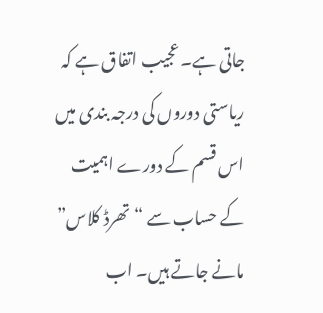جاتی ہے۔ عجیب اتفاق ہے کہ ریاستی دوروں کی درجہ بندی میں اس قسم کے دورے اہمیت کے حساب سے “تھرڈ کلاس” مانے جاتے ہیں۔ اب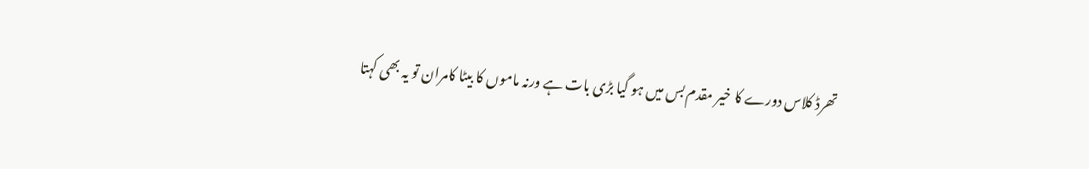تھرڈ کلاس دورے کا خیر مقدم بس میں ہو گیا بڑی بات ہے ورنہ ماموں کا بیٹا کامران تو یہ بھی کہتا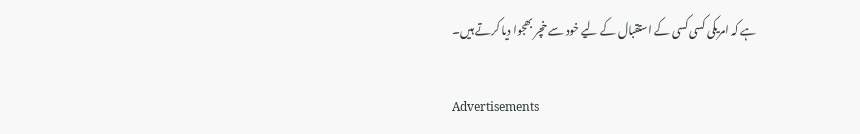ہے کہ امریکی کسی کسی کے استقبال کے لیے خود سے خچر بھجوا دیا کرتے ہیں۔

Advertisements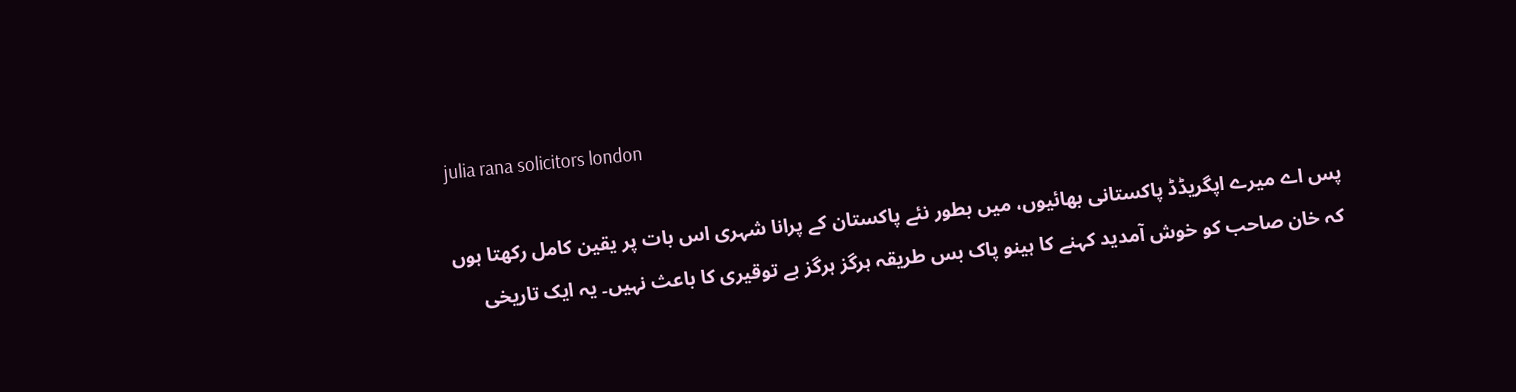julia rana solicitors london

پس اے میرے اپگریڈڈ پاکستانی بھائیوں، میں بطور نئے پاکستان کے پرانا شہری اس بات پر یقین کامل رکھتا ہوں کہ خان صاحب کو خوش آمدید کہنے کا ہینو پاک بس طریقہ ہرگز ہرگز بے توقیری کا باعث نہیں۔ یہ ایک تاریخی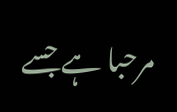مرحبا ہے جسے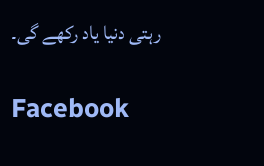رہتی دنیا یاد رکھے گی۔

Facebook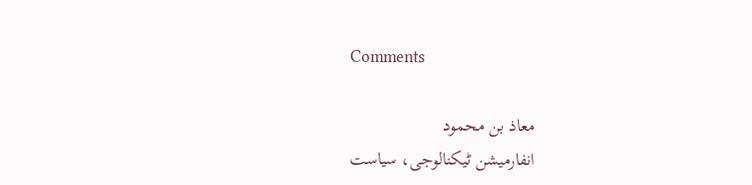Comments

معاذ بن محمود
انفارمیشن ٹیکنالوجی، سیاست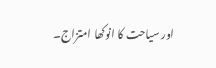اور سیاحت کا انوکھا امتزاج۔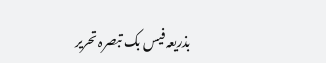بذریعہ فیس بک تبصرہ تحریر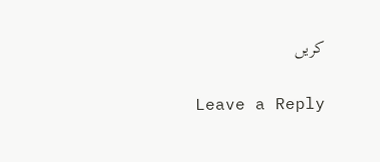کریں

Leave a Reply